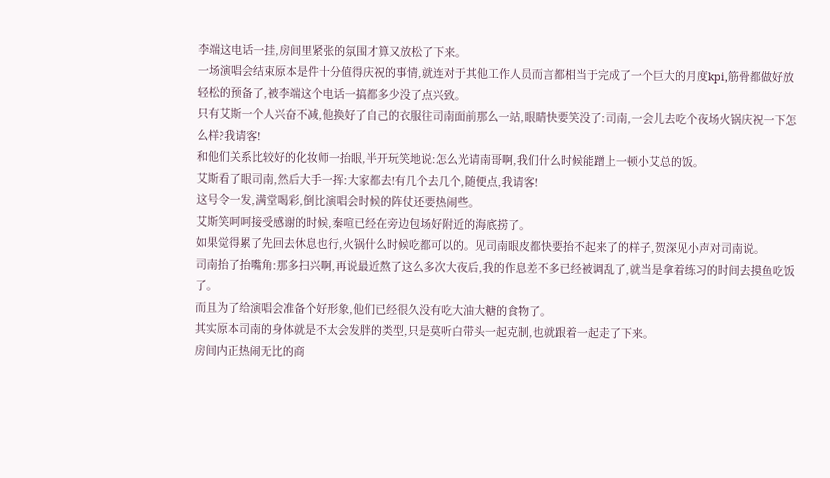李端这电话一挂,房间里紧张的氛围才算又放松了下来。
一场演唱会结束原本是件十分值得庆祝的事情,就连对于其他工作人员而言都相当于完成了一个巨大的月度kpi,筋骨都做好放轻松的预备了,被李端这个电话一搞都多少没了点兴致。
只有艾斯一个人兴奋不减,他换好了自己的衣服往司南面前那么一站,眼睛快要笑没了:司南,一会儿去吃个夜场火锅庆祝一下怎么样?我请客!
和他们关系比较好的化妆师一抬眼,半开玩笑地说:怎么光请南哥啊,我们什么时候能蹭上一顿小艾总的饭。
艾斯看了眼司南,然后大手一挥:大家都去!有几个去几个,随便点,我请客!
这号令一发,满堂喝彩,倒比演唱会时候的阵仗还要热闹些。
艾斯笑呵呵接受感谢的时候,秦喧已经在旁边包场好附近的海底捞了。
如果觉得累了先回去休息也行,火锅什么时候吃都可以的。见司南眼皮都快要抬不起来了的样子,贺深见小声对司南说。
司南抬了抬嘴角:那多扫兴啊,再说最近熬了这么多次大夜后,我的作息差不多已经被调乱了,就当是拿着练习的时间去摸鱼吃饭了。
而且为了给演唱会准备个好形象,他们已经很久没有吃大油大糖的食物了。
其实原本司南的身体就是不太会发胖的类型,只是莫听白带头一起克制,也就跟着一起走了下来。
房间内正热闹无比的商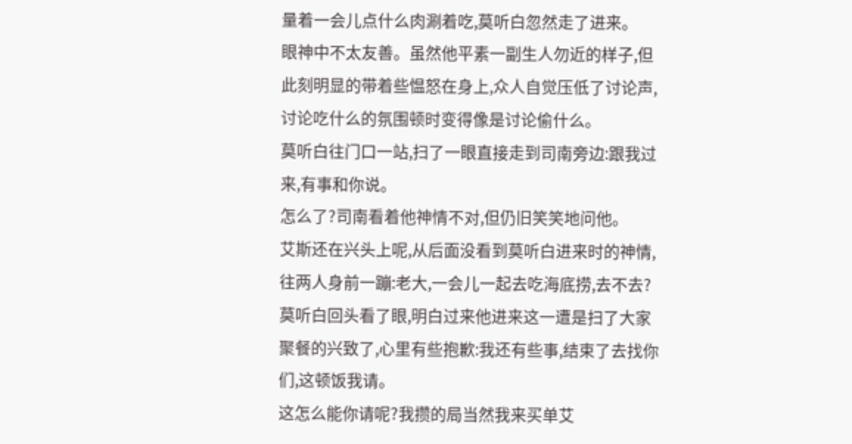量着一会儿点什么肉涮着吃,莫听白忽然走了进来。
眼神中不太友善。虽然他平素一副生人勿近的样子,但此刻明显的带着些愠怒在身上,众人自觉压低了讨论声,讨论吃什么的氛围顿时变得像是讨论偷什么。
莫听白往门口一站,扫了一眼直接走到司南旁边:跟我过来,有事和你说。
怎么了?司南看着他神情不对,但仍旧笑笑地问他。
艾斯还在兴头上呢,从后面没看到莫听白进来时的神情,往两人身前一蹦:老大,一会儿一起去吃海底捞,去不去?
莫听白回头看了眼,明白过来他进来这一遭是扫了大家聚餐的兴致了,心里有些抱歉:我还有些事,结束了去找你们,这顿饭我请。
这怎么能你请呢?我攒的局当然我来买单艾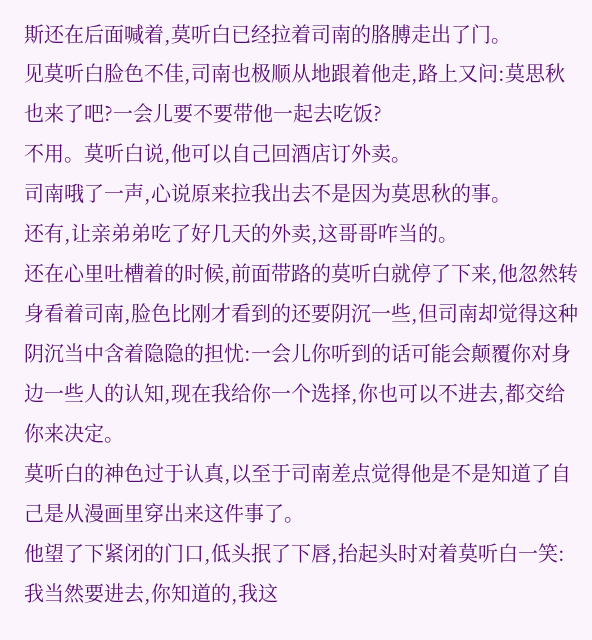斯还在后面喊着,莫听白已经拉着司南的胳膊走出了门。
见莫听白脸色不佳,司南也极顺从地跟着他走,路上又问:莫思秋也来了吧?一会儿要不要带他一起去吃饭?
不用。莫听白说,他可以自己回酒店订外卖。
司南哦了一声,心说原来拉我出去不是因为莫思秋的事。
还有,让亲弟弟吃了好几天的外卖,这哥哥咋当的。
还在心里吐槽着的时候,前面带路的莫听白就停了下来,他忽然转身看着司南,脸色比刚才看到的还要阴沉一些,但司南却觉得这种阴沉当中含着隐隐的担忧:一会儿你听到的话可能会颠覆你对身边一些人的认知,现在我给你一个选择,你也可以不进去,都交给你来决定。
莫听白的神色过于认真,以至于司南差点觉得他是不是知道了自己是从漫画里穿出来这件事了。
他望了下紧闭的门口,低头抿了下唇,抬起头时对着莫听白一笑:我当然要进去,你知道的,我这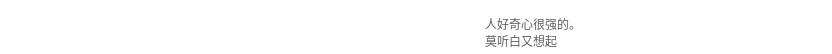人好奇心很强的。
莫听白又想起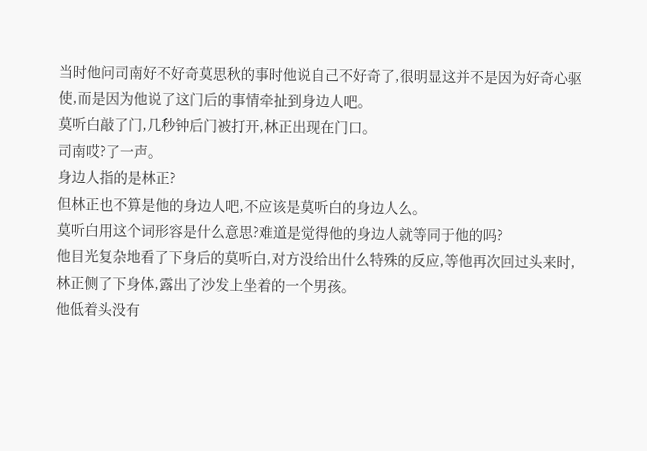当时他问司南好不好奇莫思秋的事时他说自己不好奇了,很明显这并不是因为好奇心驱使,而是因为他说了这门后的事情牵扯到身边人吧。
莫听白敲了门,几秒钟后门被打开,林正出现在门口。
司南哎?了一声。
身边人指的是林正?
但林正也不算是他的身边人吧,不应该是莫听白的身边人么。
莫听白用这个词形容是什么意思?难道是觉得他的身边人就等同于他的吗?
他目光复杂地看了下身后的莫听白,对方没给出什么特殊的反应,等他再次回过头来时,林正侧了下身体,露出了沙发上坐着的一个男孩。
他低着头没有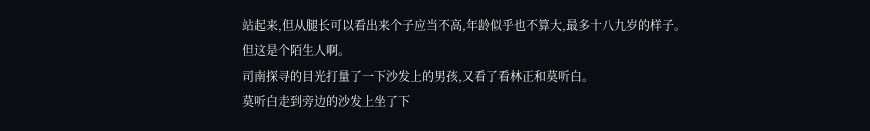站起来,但从腿长可以看出来个子应当不高,年龄似乎也不算大,最多十八九岁的样子。
但这是个陌生人啊。
司南探寻的目光打量了一下沙发上的男孩,又看了看林正和莫听白。
莫听白走到旁边的沙发上坐了下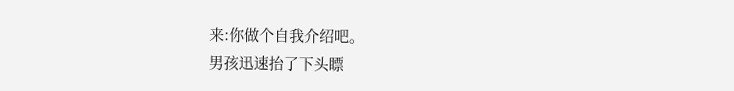来:你做个自我介绍吧。
男孩迅速抬了下头瞟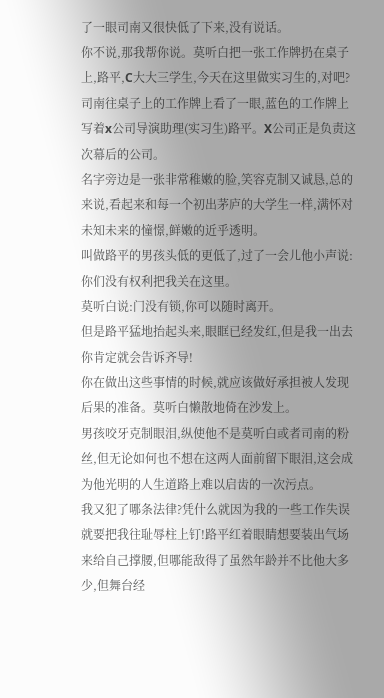了一眼司南又很快低了下来,没有说话。
你不说,那我帮你说。莫听白把一张工作牌扔在桌子上,路平,C大大三学生,今天在这里做实习生的,对吧?
司南往桌子上的工作牌上看了一眼,蓝色的工作牌上写着x公司导演助理(实习生)路平。X公司正是负责这次幕后的公司。
名字旁边是一张非常稚嫩的脸,笑容克制又诚恳,总的来说,看起来和每一个初出茅庐的大学生一样,满怀对未知未来的憧憬,鲜嫩的近乎透明。
叫做路平的男孩头低的更低了,过了一会儿他小声说:你们没有权利把我关在这里。
莫听白说:门没有锁,你可以随时离开。
但是路平猛地抬起头来,眼眶已经发红,但是我一出去你肯定就会告诉齐导!
你在做出这些事情的时候,就应该做好承担被人发现后果的准备。莫听白懒散地倚在沙发上。
男孩咬牙克制眼泪,纵使他不是莫听白或者司南的粉丝,但无论如何也不想在这两人面前留下眼泪,这会成为他光明的人生道路上难以启齿的一次污点。
我又犯了哪条法律?凭什么就因为我的一些工作失误就要把我往耻辱柱上钉!路平红着眼睛想要装出气场来给自己撑腰,但哪能敌得了虽然年龄并不比他大多少,但舞台经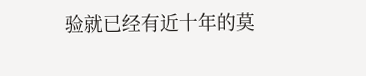验就已经有近十年的莫